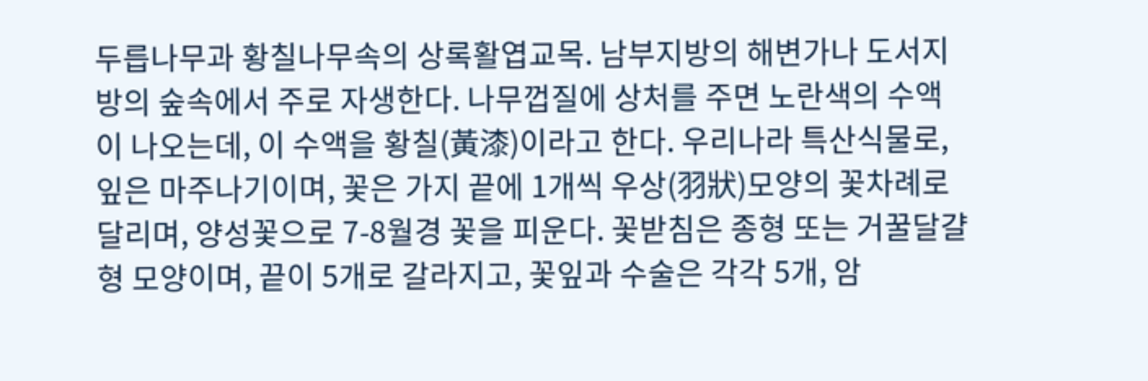두릅나무과 황칠나무속의 상록활엽교목. 남부지방의 해변가나 도서지방의 숲속에서 주로 자생한다. 나무껍질에 상처를 주면 노란색의 수액이 나오는데, 이 수액을 황칠(黃漆)이라고 한다. 우리나라 특산식물로, 잎은 마주나기이며, 꽃은 가지 끝에 1개씩 우상(羽狀)모양의 꽃차례로 달리며, 양성꽃으로 7-8월경 꽃을 피운다. 꽃받침은 종형 또는 거꿀달걀형 모양이며, 끝이 5개로 갈라지고, 꽃잎과 수술은 각각 5개, 암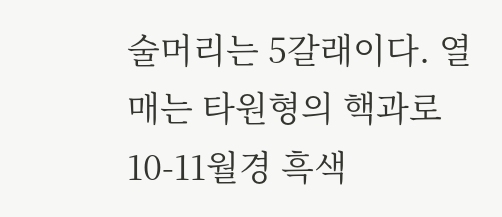술머리는 5갈래이다. 열매는 타원형의 핵과로 10-11월경 흑색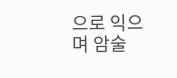으로 익으며 암술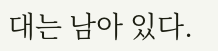대는 남아 있다.